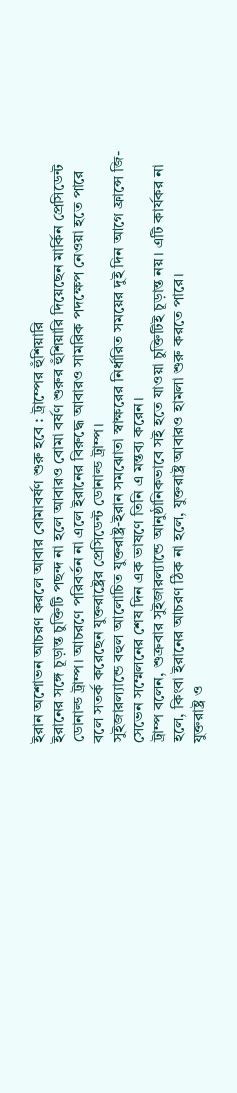ইরান অশোভন আচরণ করলে আবার বোমাবর্ষণ শুরু হবে : ট্রাম্পের হুঁশিয়ারি
ইরানের সঙ্গে চূড়ান্ত চুক্তিটি পছন্দ না হলে আবারও বোমা বর্ষণ শুরুর হুঁশিয়ারি দিয়েছেন মার্কিন প্রেসিডেন্ট ডোনাল্ড ট্রাম্প। আচরণে পরিবর্তন না এলে ইরানের বিরুদ্ধে আবারও সামরিক পদক্ষেপ নেওয়া হতে পারে বলে সতর্ক করেছেন যুক্তরাষ্ট্রের প্রেসিডেন্ট ডোনাল্ড ট্রাম্প।
সুইজারল্যান্ডে বহুল আলোচিত যুক্তরাষ্ট্র-ইরান সমঝোতা স্বাক্ষরের নির্ধারিত সময়ের দুই দিন আগে ফ্রান্সে জি-সেভেন সম্মেলনের শেষ দিন এক ভাষণে তিনি এ মন্তব্য করেন।
ট্রাম্প বলেন, শুক্রবার সুইজারল্যান্ডে আনুষ্ঠানিকভাবে সই হতে যাওয়া চুক্তিটিই চূড়ান্ত নয়। এটি কার্যকর না হলে, কিংবা ইরানের আচরণ ঠিক না হলে, যুক্তরাষ্ট্র আবারও হামলা শুরু করতে পারে।
যুক্তরাষ্ট্র ও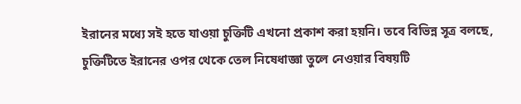ইরানের মধ্যে সই হতে যাওয়া চুক্তিটি এখনো প্রকাশ করা হয়নি। তবে বিভিন্ন সূত্র বলছে, চুক্তিটিতে ইরানের ওপর থেকে তেল নিষেধাজ্ঞা তুলে নেওয়ার বিষয়টি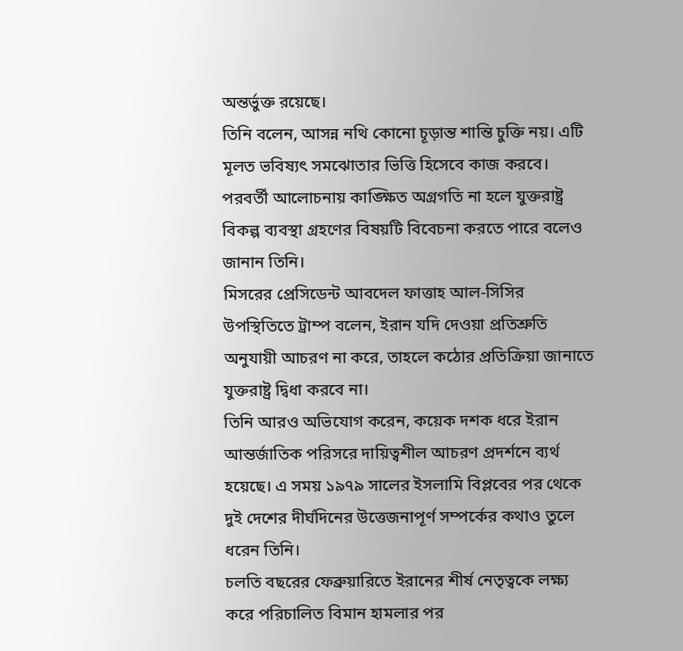অন্তর্ভুক্ত রয়েছে।
তিনি বলেন, আসন্ন নথি কোনো চূড়ান্ত শান্তি চুক্তি নয়। এটি মূলত ভবিষ্যৎ সমঝোতার ভিত্তি হিসেবে কাজ করবে। পরবর্তী আলোচনায় কাঙ্ক্ষিত অগ্রগতি না হলে যুক্তরাষ্ট্র বিকল্প ব্যবস্থা গ্রহণের বিষয়টি বিবেচনা করতে পারে বলেও জানান তিনি।
মিসরের প্রেসিডেন্ট আবদেল ফাত্তাহ আল-সিসির উপস্থিতিতে ট্রাম্প বলেন, ইরান যদি দেওয়া প্রতিশ্রুতি অনুযায়ী আচরণ না করে, তাহলে কঠোর প্রতিক্রিয়া জানাতে যুক্তরাষ্ট্র দ্বিধা করবে না।
তিনি আরও অভিযোগ করেন, কয়েক দশক ধরে ইরান আন্তর্জাতিক পরিসরে দায়িত্বশীল আচরণ প্রদর্শনে ব্যর্থ হয়েছে। এ সময় ১৯৭৯ সালের ইসলামি বিপ্লবের পর থেকে দুই দেশের দীর্ঘদিনের উত্তেজনাপূর্ণ সম্পর্কের কথাও তুলে ধরেন তিনি।
চলতি বছরের ফেব্রুয়ারিতে ইরানের শীর্ষ নেতৃত্বকে লক্ষ্য করে পরিচালিত বিমান হামলার পর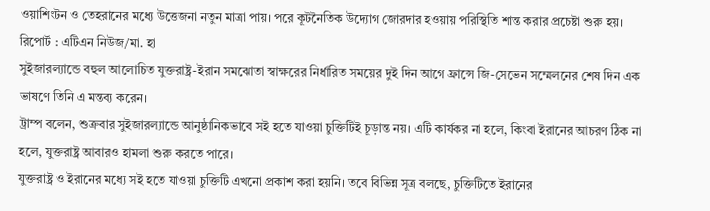ওয়াশিংটন ও তেহরানের মধ্যে উত্তেজনা নতুন মাত্রা পায়। পরে কূটনৈতিক উদ্যোগ জোরদার হওয়ায় পরিস্থিতি শান্ত করার প্রচেষ্টা শুরু হয়।
রিপোর্ট : এটিএন নিউজ/মা. হা
সুইজারল্যান্ডে বহুল আলোচিত যুক্তরাষ্ট্র-ইরান সমঝোতা স্বাক্ষরের নির্ধারিত সময়ের দুই দিন আগে ফ্রান্সে জি-সেভেন সম্মেলনের শেষ দিন এক ভাষণে তিনি এ মন্তব্য করেন।
ট্রাম্প বলেন, শুক্রবার সুইজারল্যান্ডে আনুষ্ঠানিকভাবে সই হতে যাওয়া চুক্তিটিই চূড়ান্ত নয়। এটি কার্যকর না হলে, কিংবা ইরানের আচরণ ঠিক না হলে, যুক্তরাষ্ট্র আবারও হামলা শুরু করতে পারে।
যুক্তরাষ্ট্র ও ইরানের মধ্যে সই হতে যাওয়া চুক্তিটি এখনো প্রকাশ করা হয়নি। তবে বিভিন্ন সূত্র বলছে, চুক্তিটিতে ইরানের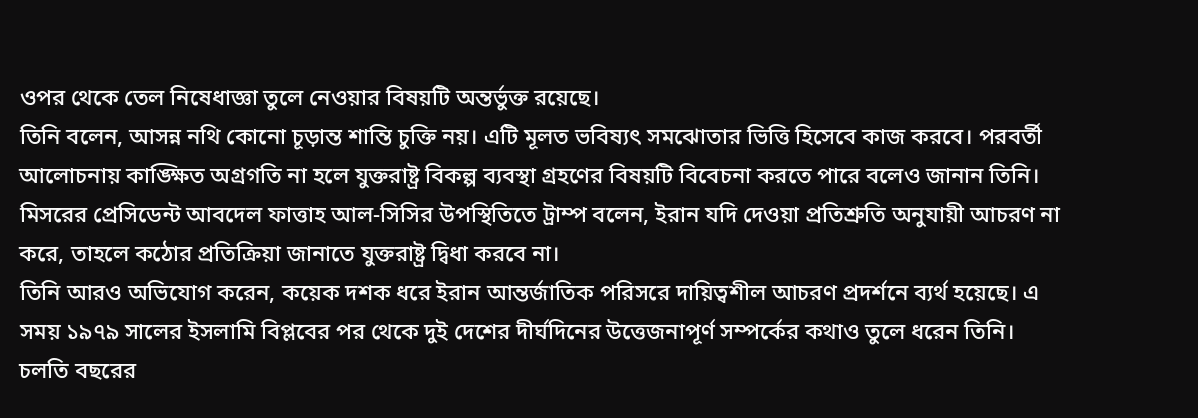ওপর থেকে তেল নিষেধাজ্ঞা তুলে নেওয়ার বিষয়টি অন্তর্ভুক্ত রয়েছে।
তিনি বলেন, আসন্ন নথি কোনো চূড়ান্ত শান্তি চুক্তি নয়। এটি মূলত ভবিষ্যৎ সমঝোতার ভিত্তি হিসেবে কাজ করবে। পরবর্তী আলোচনায় কাঙ্ক্ষিত অগ্রগতি না হলে যুক্তরাষ্ট্র বিকল্প ব্যবস্থা গ্রহণের বিষয়টি বিবেচনা করতে পারে বলেও জানান তিনি।
মিসরের প্রেসিডেন্ট আবদেল ফাত্তাহ আল-সিসির উপস্থিতিতে ট্রাম্প বলেন, ইরান যদি দেওয়া প্রতিশ্রুতি অনুযায়ী আচরণ না করে, তাহলে কঠোর প্রতিক্রিয়া জানাতে যুক্তরাষ্ট্র দ্বিধা করবে না।
তিনি আরও অভিযোগ করেন, কয়েক দশক ধরে ইরান আন্তর্জাতিক পরিসরে দায়িত্বশীল আচরণ প্রদর্শনে ব্যর্থ হয়েছে। এ সময় ১৯৭৯ সালের ইসলামি বিপ্লবের পর থেকে দুই দেশের দীর্ঘদিনের উত্তেজনাপূর্ণ সম্পর্কের কথাও তুলে ধরেন তিনি।
চলতি বছরের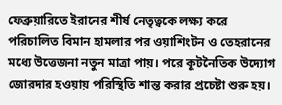ফেব্রুয়ারিতে ইরানের শীর্ষ নেতৃত্বকে লক্ষ্য করে পরিচালিত বিমান হামলার পর ওয়াশিংটন ও তেহরানের মধ্যে উত্তেজনা নতুন মাত্রা পায়। পরে কূটনৈতিক উদ্যোগ জোরদার হওয়ায় পরিস্থিতি শান্ত করার প্রচেষ্টা শুরু হয়।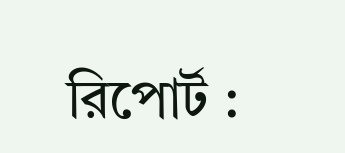রিপোর্ট :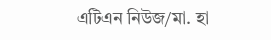এটিএন নিউজ/মা. হা